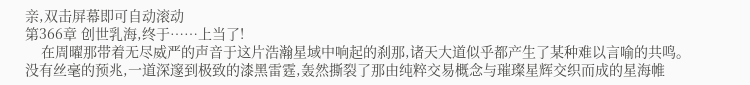亲,双击屏幕即可自动滚动
第366章 创世乳海,终于……上当了!
    在周曜那带着无尽威严的声音于这片浩瀚星域中响起的刹那,诸天大道似乎都产生了某种难以言喻的共鸣。没有丝毫的预兆,一道深邃到极致的漆黑雷霆,轰然撕裂了那由纯粹交易概念与璀璨星辉交织而成的星海帷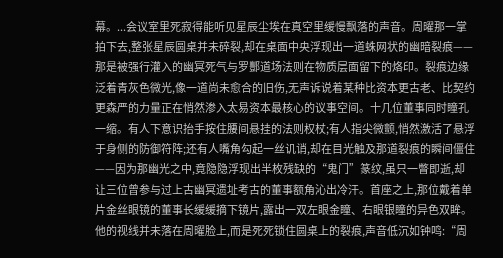幕。...会议室里死寂得能听见星辰尘埃在真空里缓慢飘落的声音。周曜那一掌拍下去,整张星辰圆桌并未碎裂,却在桌面中央浮现出一道蛛网状的幽暗裂痕——那是被强行灌入的幽冥死气与罗酆道场法则在物质层面留下的烙印。裂痕边缘泛着青灰色微光,像一道尚未愈合的旧伤,无声诉说着某种比资本更古老、比契约更森严的力量正在悄然渗入太易资本最核心的议事空间。十几位董事同时瞳孔一缩。有人下意识抬手按住腰间悬挂的法则权杖;有人指尖微颤,悄然激活了悬浮于身侧的防御符阵;还有人嘴角勾起一丝讥诮,却在目光触及那道裂痕的瞬间僵住——因为那幽光之中,竟隐隐浮现出半枚残缺的“鬼门”篆纹,虽只一瞥即逝,却让三位曾参与过上古幽冥遗址考古的董事额角沁出冷汗。首座之上,那位戴着单片金丝眼镜的董事长缓缓摘下镜片,露出一双左眼金瞳、右眼银瞳的异色双眸。他的视线并未落在周曜脸上,而是死死锁住圆桌上的裂痕,声音低沉如钟鸣:“周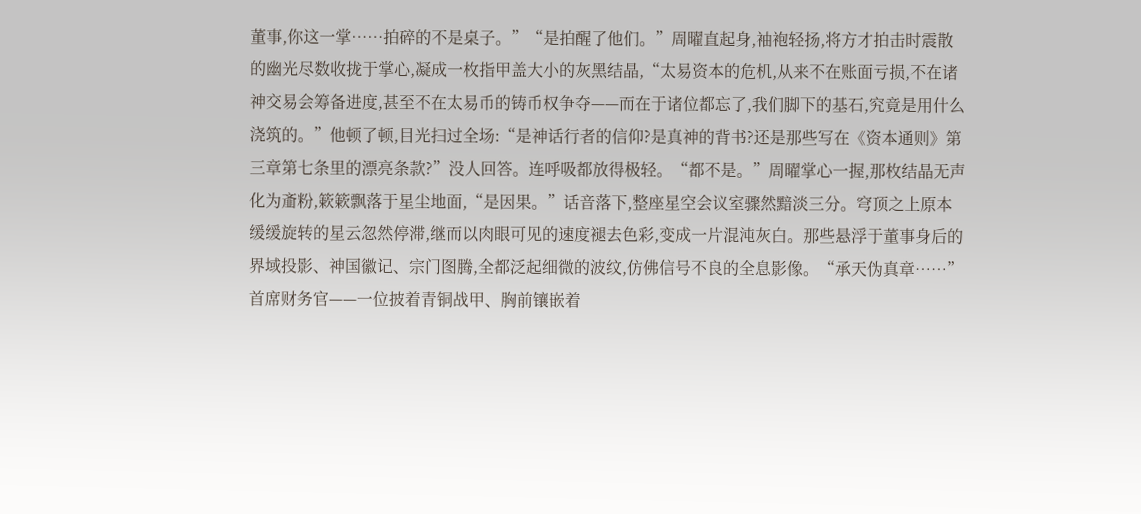董事,你这一掌……拍碎的不是桌子。”“是拍醒了他们。”周曜直起身,袖袍轻扬,将方才拍击时震散的幽光尽数收拢于掌心,凝成一枚指甲盖大小的灰黑结晶,“太易资本的危机,从来不在账面亏损,不在诸神交易会筹备进度,甚至不在太易币的铸币权争夺——而在于诸位都忘了,我们脚下的基石,究竟是用什么浇筑的。”他顿了顿,目光扫过全场:“是神话行者的信仰?是真神的背书?还是那些写在《资本通则》第三章第七条里的漂亮条款?”没人回答。连呼吸都放得极轻。“都不是。”周曜掌心一握,那枚结晶无声化为齑粉,簌簌飘落于星尘地面,“是因果。”话音落下,整座星空会议室骤然黯淡三分。穹顶之上原本缓缓旋转的星云忽然停滞,继而以肉眼可见的速度褪去色彩,变成一片混沌灰白。那些悬浮于董事身后的界域投影、神国徽记、宗门图腾,全都泛起细微的波纹,仿佛信号不良的全息影像。“承天伪真章……”首席财务官——一位披着青铜战甲、胸前镶嵌着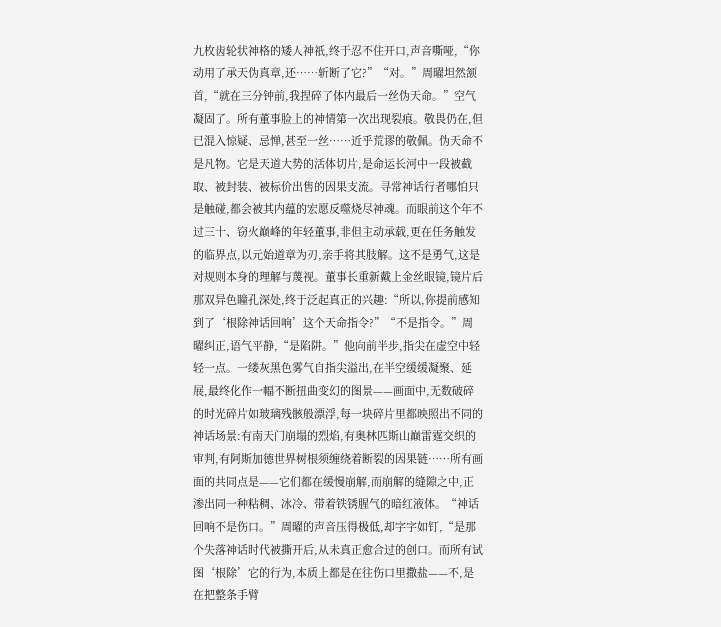九枚齿轮状神格的矮人神祇,终于忍不住开口,声音嘶哑,“你动用了承天伪真章,还……斩断了它?”“对。”周曜坦然颔首,“就在三分钟前,我捏碎了体内最后一丝伪天命。”空气凝固了。所有董事脸上的神情第一次出现裂痕。敬畏仍在,但已混入惊疑、忌惮,甚至一丝……近乎荒谬的敬佩。伪天命不是凡物。它是天道大势的活体切片,是命运长河中一段被截取、被封装、被标价出售的因果支流。寻常神话行者哪怕只是触碰,都会被其内蕴的宏愿反噬烧尽神魂。而眼前这个年不过三十、窃火巅峰的年轻董事,非但主动承载,更在任务触发的临界点,以元始道章为刃,亲手将其肢解。这不是勇气,这是对规则本身的理解与蔑视。董事长重新戴上金丝眼镜,镜片后那双异色瞳孔深处,终于泛起真正的兴趣:“所以,你提前感知到了‘根除神话回响’这个天命指令?”“不是指令。”周曜纠正,语气平静,“是陷阱。”他向前半步,指尖在虚空中轻轻一点。一缕灰黑色雾气自指尖溢出,在半空缓缓凝聚、延展,最终化作一幅不断扭曲变幻的图景——画面中,无数破碎的时光碎片如玻璃残骸般漂浮,每一块碎片里都映照出不同的神话场景:有南天门崩塌的烈焰,有奥林匹斯山巅雷霆交织的审判,有阿斯加德世界树根须缠绕着断裂的因果链……所有画面的共同点是——它们都在缓慢崩解,而崩解的缝隙之中,正渗出同一种粘稠、冰冷、带着铁锈腥气的暗红液体。“神话回响不是伤口。”周曜的声音压得极低,却字字如钉,“是那个失落神话时代被撕开后,从未真正愈合过的创口。而所有试图‘根除’它的行为,本质上都是在往伤口里撒盐——不,是在把整条手臂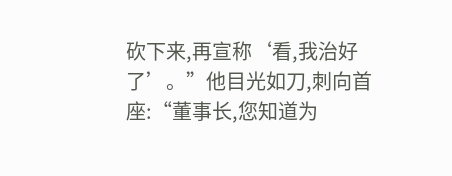砍下来,再宣称‘看,我治好了’。”他目光如刀,刺向首座:“董事长,您知道为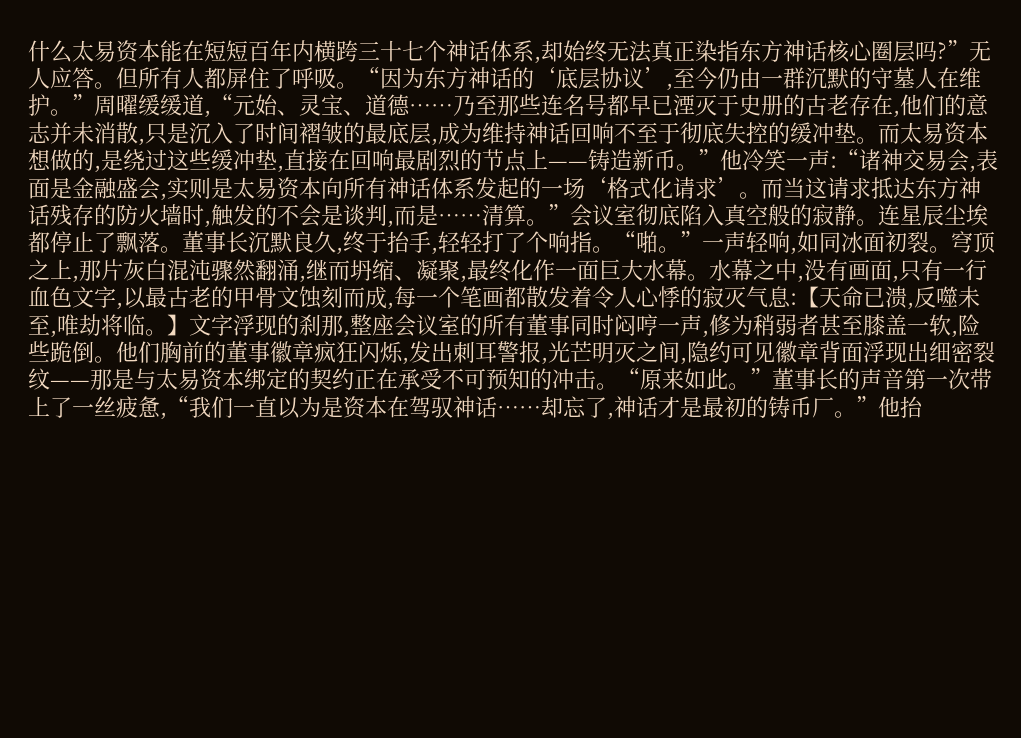什么太易资本能在短短百年内横跨三十七个神话体系,却始终无法真正染指东方神话核心圈层吗?”无人应答。但所有人都屏住了呼吸。“因为东方神话的‘底层协议’,至今仍由一群沉默的守墓人在维护。”周曜缓缓道,“元始、灵宝、道德……乃至那些连名号都早已湮灭于史册的古老存在,他们的意志并未消散,只是沉入了时间褶皱的最底层,成为维持神话回响不至于彻底失控的缓冲垫。而太易资本想做的,是绕过这些缓冲垫,直接在回响最剧烈的节点上——铸造新币。”他冷笑一声:“诸神交易会,表面是金融盛会,实则是太易资本向所有神话体系发起的一场‘格式化请求’。而当这请求抵达东方神话残存的防火墙时,触发的不会是谈判,而是……清算。”会议室彻底陷入真空般的寂静。连星辰尘埃都停止了飘落。董事长沉默良久,终于抬手,轻轻打了个响指。“啪。”一声轻响,如同冰面初裂。穹顶之上,那片灰白混沌骤然翻涌,继而坍缩、凝聚,最终化作一面巨大水幕。水幕之中,没有画面,只有一行血色文字,以最古老的甲骨文蚀刻而成,每一个笔画都散发着令人心悸的寂灭气息:【天命已溃,反噬未至,唯劫将临。】文字浮现的刹那,整座会议室的所有董事同时闷哼一声,修为稍弱者甚至膝盖一软,险些跪倒。他们胸前的董事徽章疯狂闪烁,发出刺耳警报,光芒明灭之间,隐约可见徽章背面浮现出细密裂纹——那是与太易资本绑定的契约正在承受不可预知的冲击。“原来如此。”董事长的声音第一次带上了一丝疲惫,“我们一直以为是资本在驾驭神话……却忘了,神话才是最初的铸币厂。”他抬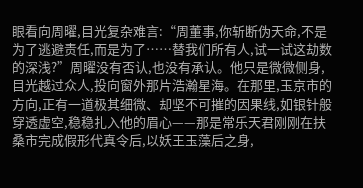眼看向周曜,目光复杂难言:“周董事,你斩断伪天命,不是为了逃避责任,而是为了……替我们所有人,试一试这劫数的深浅?”周曜没有否认,也没有承认。他只是微微侧身,目光越过众人,投向窗外那片浩瀚星海。在那里,玉京市的方向,正有一道极其细微、却坚不可摧的因果线,如银针般穿透虚空,稳稳扎入他的眉心——那是常乐天君刚刚在扶桑市完成假形代真令后,以妖王玉藻后之身,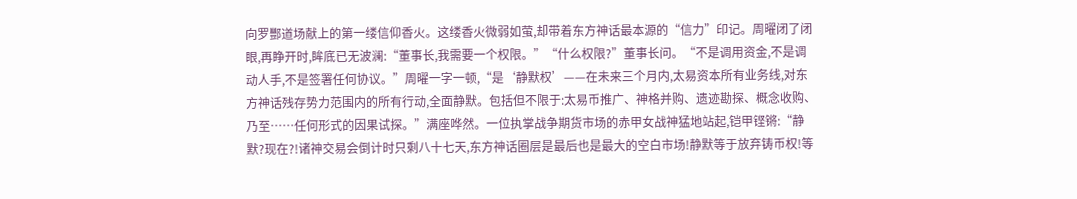向罗酆道场献上的第一缕信仰香火。这缕香火微弱如萤,却带着东方神话最本源的“信力”印记。周曜闭了闭眼,再睁开时,眸底已无波澜:“董事长,我需要一个权限。”“什么权限?”董事长问。“不是调用资金,不是调动人手,不是签署任何协议。”周曜一字一顿,“是‘静默权’——在未来三个月内,太易资本所有业务线,对东方神话残存势力范围内的所有行动,全面静默。包括但不限于:太易币推广、神格并购、遗迹勘探、概念收购、乃至……任何形式的因果试探。”满座哗然。一位执掌战争期货市场的赤甲女战神猛地站起,铠甲铿锵:“静默?现在?!诸神交易会倒计时只剩八十七天,东方神话圈层是最后也是最大的空白市场!静默等于放弃铸币权!等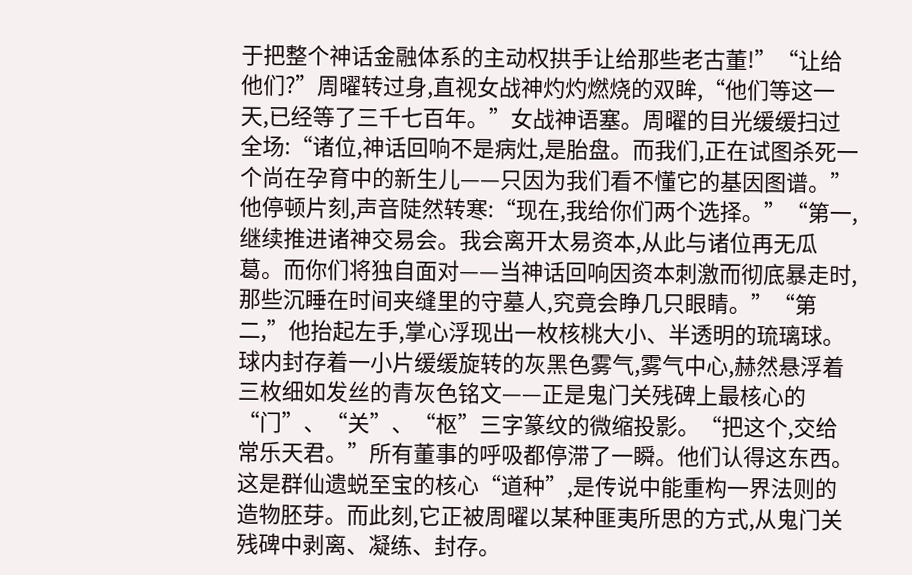于把整个神话金融体系的主动权拱手让给那些老古董!”“让给他们?”周曜转过身,直视女战神灼灼燃烧的双眸,“他们等这一天,已经等了三千七百年。”女战神语塞。周曜的目光缓缓扫过全场:“诸位,神话回响不是病灶,是胎盘。而我们,正在试图杀死一个尚在孕育中的新生儿——只因为我们看不懂它的基因图谱。”他停顿片刻,声音陡然转寒:“现在,我给你们两个选择。”“第一,继续推进诸神交易会。我会离开太易资本,从此与诸位再无瓜葛。而你们将独自面对——当神话回响因资本刺激而彻底暴走时,那些沉睡在时间夹缝里的守墓人,究竟会睁几只眼睛。”“第二,”他抬起左手,掌心浮现出一枚核桃大小、半透明的琉璃球。球内封存着一小片缓缓旋转的灰黑色雾气,雾气中心,赫然悬浮着三枚细如发丝的青灰色铭文——正是鬼门关残碑上最核心的“门”、“关”、“枢”三字篆纹的微缩投影。“把这个,交给常乐天君。”所有董事的呼吸都停滞了一瞬。他们认得这东西。这是群仙遗蜕至宝的核心“道种”,是传说中能重构一界法则的造物胚芽。而此刻,它正被周曜以某种匪夷所思的方式,从鬼门关残碑中剥离、凝练、封存。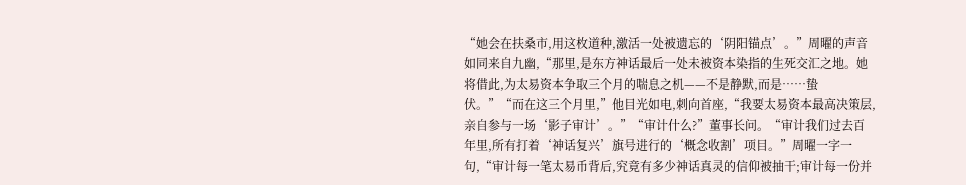“她会在扶桑市,用这枚道种,激活一处被遗忘的‘阴阳锚点’。”周曜的声音如同来自九幽,“那里,是东方神话最后一处未被资本染指的生死交汇之地。她将借此,为太易资本争取三个月的喘息之机——不是静默,而是……蛰伏。”“而在这三个月里,”他目光如电,刺向首座,“我要太易资本最高决策层,亲自参与一场‘影子审计’。”“审计什么?”董事长问。“审计我们过去百年里,所有打着‘神话复兴’旗号进行的‘概念收割’项目。”周曜一字一句,“审计每一笔太易币背后,究竟有多少神话真灵的信仰被抽干;审计每一份并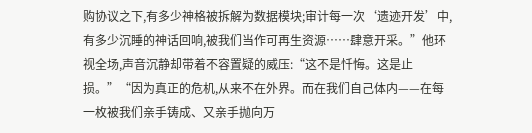购协议之下,有多少神格被拆解为数据模块;审计每一次‘遗迹开发’中,有多少沉睡的神话回响,被我们当作可再生资源……肆意开采。”他环视全场,声音沉静却带着不容置疑的威压:“这不是忏悔。这是止损。”“因为真正的危机,从来不在外界。而在我们自己体内——在每一枚被我们亲手铸成、又亲手抛向万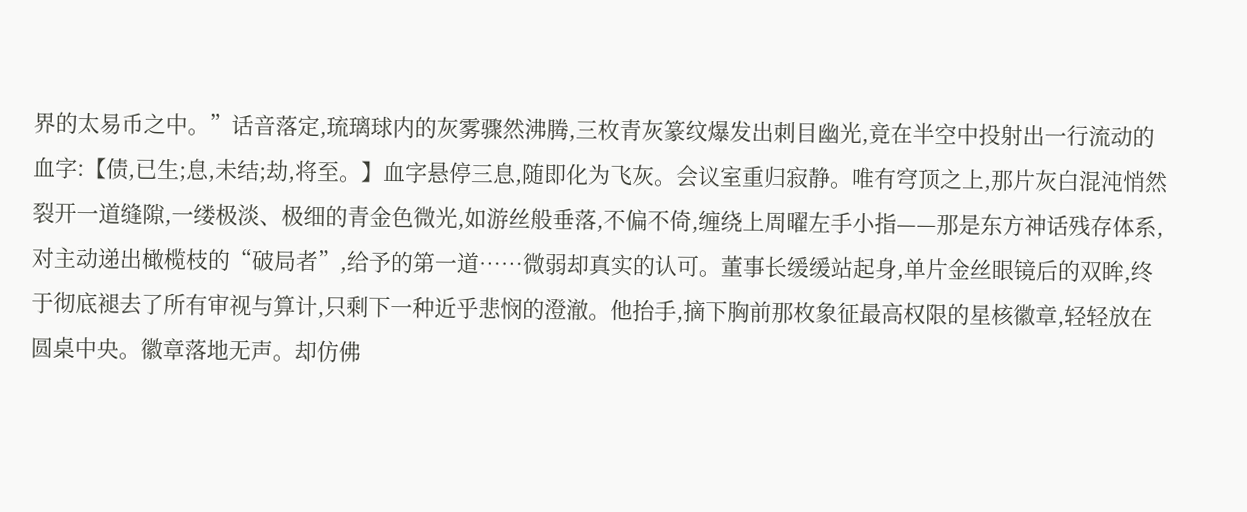界的太易币之中。”话音落定,琉璃球内的灰雾骤然沸腾,三枚青灰篆纹爆发出刺目幽光,竟在半空中投射出一行流动的血字:【债,已生;息,未结;劫,将至。】血字悬停三息,随即化为飞灰。会议室重归寂静。唯有穹顶之上,那片灰白混沌悄然裂开一道缝隙,一缕极淡、极细的青金色微光,如游丝般垂落,不偏不倚,缠绕上周曜左手小指——那是东方神话残存体系,对主动递出橄榄枝的“破局者”,给予的第一道……微弱却真实的认可。董事长缓缓站起身,单片金丝眼镜后的双眸,终于彻底褪去了所有审视与算计,只剩下一种近乎悲悯的澄澈。他抬手,摘下胸前那枚象征最高权限的星核徽章,轻轻放在圆桌中央。徽章落地无声。却仿佛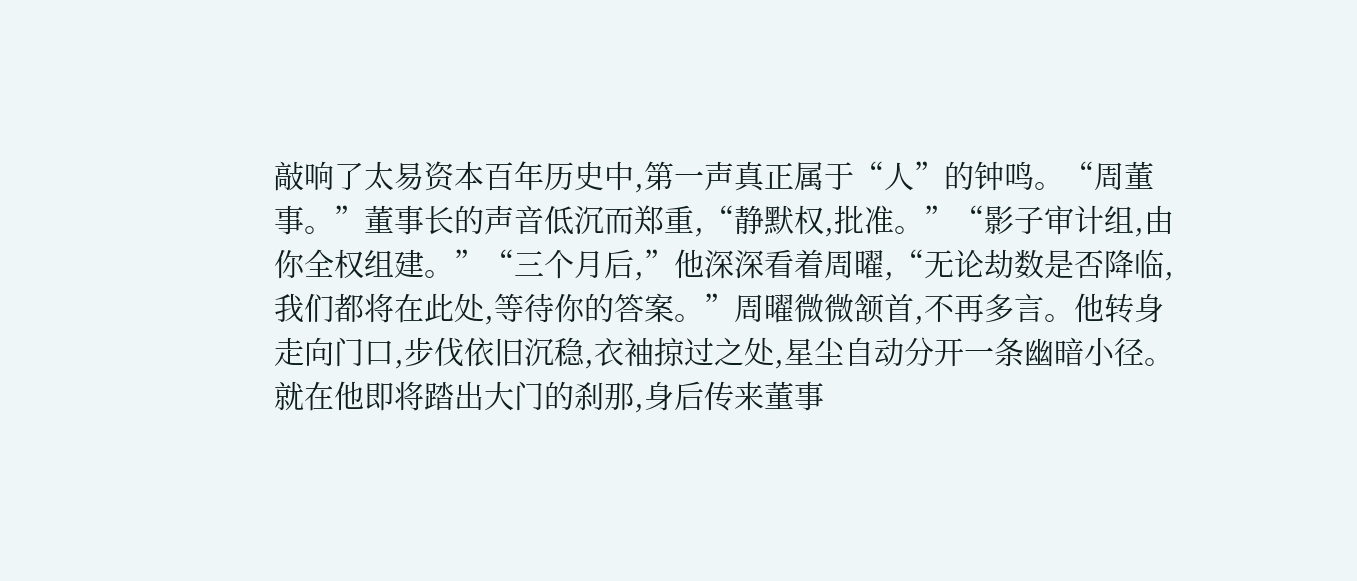敲响了太易资本百年历史中,第一声真正属于“人”的钟鸣。“周董事。”董事长的声音低沉而郑重,“静默权,批准。”“影子审计组,由你全权组建。”“三个月后,”他深深看着周曜,“无论劫数是否降临,我们都将在此处,等待你的答案。”周曜微微颔首,不再多言。他转身走向门口,步伐依旧沉稳,衣袖掠过之处,星尘自动分开一条幽暗小径。就在他即将踏出大门的刹那,身后传来董事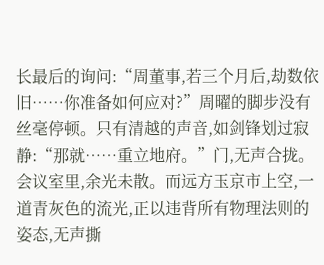长最后的询问:“周董事,若三个月后,劫数依旧……你准备如何应对?”周曜的脚步没有丝毫停顿。只有清越的声音,如剑锋划过寂静:“那就……重立地府。”门,无声合拢。会议室里,余光未散。而远方玉京市上空,一道青灰色的流光,正以违背所有物理法则的姿态,无声撕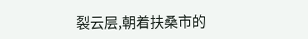裂云层,朝着扶桑市的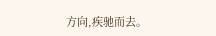方向,疾驰而去。